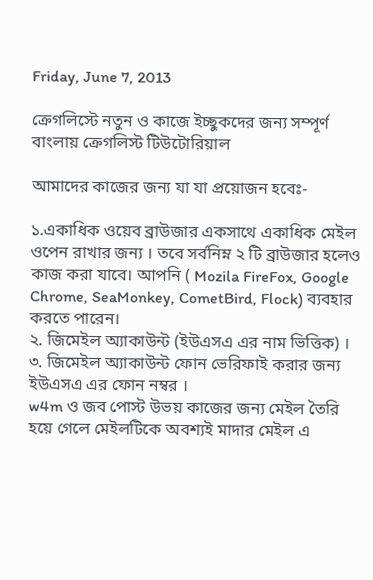Friday, June 7, 2013

ক্রেগলিস্টে নতুন ও কাজে ইচ্ছুকদের জন্য সম্পূর্ণ বাংলায় ক্রেগলিস্ট টিউটোরিয়াল

আমাদের কাজের জন্য যা যা প্রয়োজন হবেঃ-

১.একাধিক ওয়েব ব্রাউজার একসাথে একাধিক মেইল ওপেন রাখার জন্য । তবে সর্বনিম্ন ২ টি ব্রাউজার হলেও কাজ করা যাবে। আপনি ( Mozila FireFox, Google Chrome, SeaMonkey, CometBird, Flock) ব্যবহার করতে পারেন।
২. জিমেইল অ্যাকাউন্ট (ইউএসএ এর নাম ভিত্তিক) ।
৩. জিমেইল অ্যাকাউন্ট ফোন ভেরিফাই করার জন্য ইউএসএ এর ফোন নম্বর ।
w4m ও জব পোস্ট উভয় কাজের জন্য মেইল তৈরি হয়ে গেলে মেইলটিকে অবশ্যই মাদার মেইল এ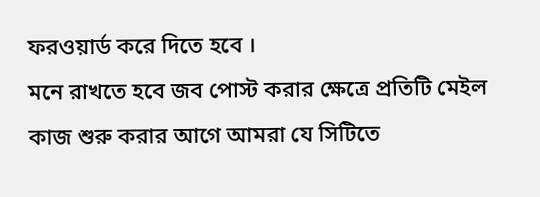ফরওয়ার্ড করে দিতে হবে ।
মনে রাখতে হবে জব পোস্ট করার ক্ষেত্রে প্রতিটি মেইল কাজ শুরু করার আগে আমরা যে সিটিতে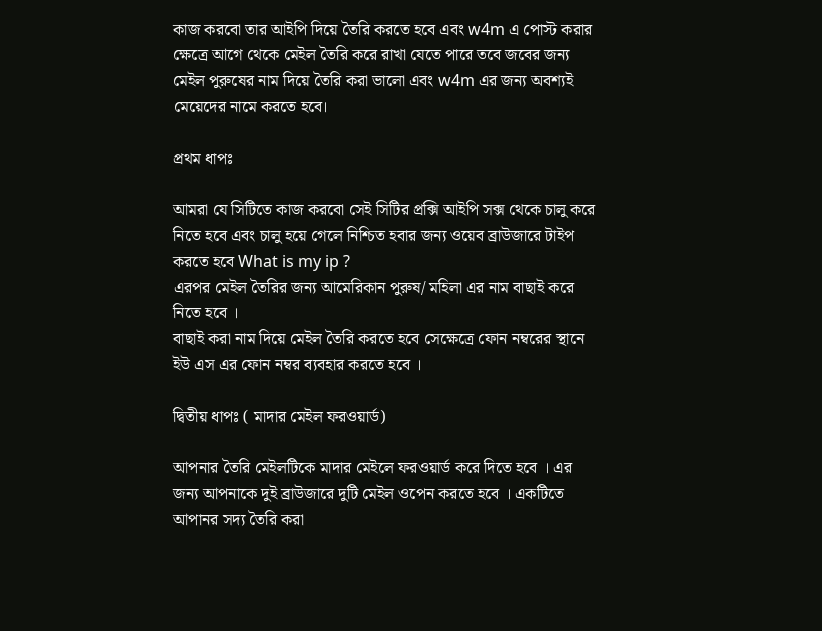কাজ করবো তার আইপি দিয়ে তৈরি করতে হবে এবং w4m এ পোস্ট করার ক্ষেত্রে আগে থেকে মেইল তৈরি করে রাখা যেতে পারে তবে জবের জন্য মেইল পুরুষের নাম দিয়ে তৈরি করা ভালো এবং w4m এর জন্য অবশ্যই মেয়েদের নামে করতে হবে।

প্রথম ধাপঃ

আমরা যে সিটিতে কাজ করবো সেই সিটির প্রক্সি আইপি সক্স থেকে চালু করে নিতে হবে এবং চালু হয়ে গেলে নিশ্চিত হবার জন্য ওয়েব ব্রাউজারে টাইপ করতে হবে What is my ip ?
এরপর মেইল তৈরির জন্য আমেরিকান পুরুষ/ মহিলা এর নাম বাছাই করে নিতে হবে ।
বাছাই করা নাম দিয়ে মেইল তৈরি করতে হবে সেক্ষেত্রে ফোন নম্বরের স্থানে ইউ এস এর ফোন নম্বর ব্যবহার করতে হবে ।

দ্বিতীয় ধাপঃ ( মাদার মেইল ফরওয়ার্ড)

আপনার তৈরি মেইলটিকে মাদার মেইলে ফরওয়ার্ড করে দিতে হবে । এর জন্য আপনাকে দুই ব্রাউজারে দুটি মেইল ওপেন করতে হবে । একটিতে আপানর সদ্য তৈরি করা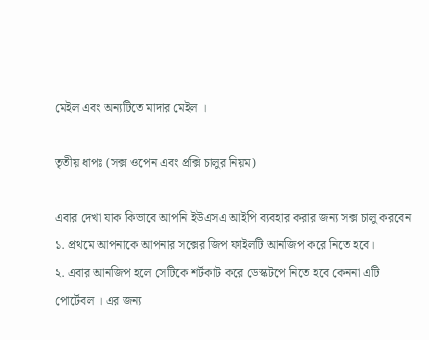মেইল এবং অন্যটিতে মাদার মেইল ।

তৃতীয় ধাপঃ (সক্স ওপেন এবং প্রক্সি চালুর নিয়ম)

এবার দেখা যাক কিভাবে আপনি ইউএসএ আইপি ব্যবহার করার জন্য সক্স চালু করবেন
১. প্রথমে আপনাকে আপনার সক্সের জিপ ফাইলটি আনজিপ করে নিতে হবে।
২. এবার আনজিপ হলে সেটিকে শর্টকাট করে ডেস্কটপে নিতে হবে কেননা এটি পোর্টেবল । এর জন্য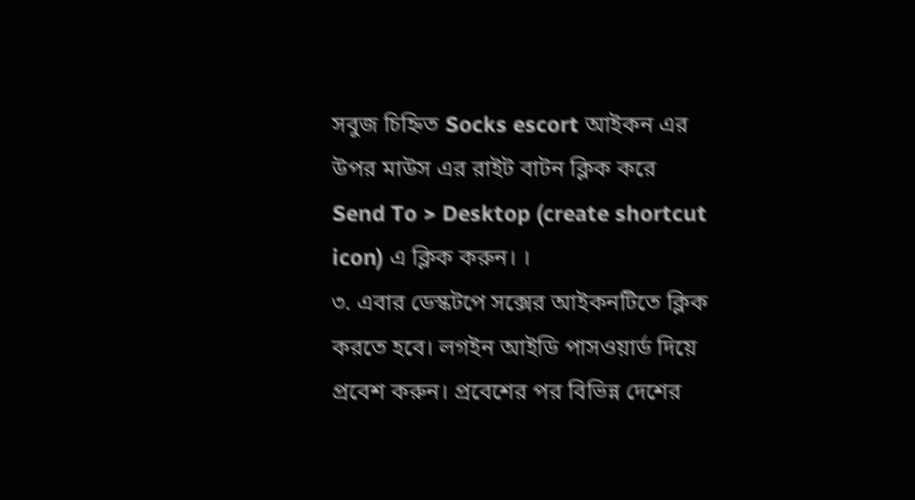সবুজ চিহ্নিত Socks escort আইকন এর উপর মাউস এর রাইট বাটন ক্লিক করে Send To > Desktop (create shortcut icon) এ ক্লিক করুন। ।
৩. এবার ডেস্কটপে সক্সের আইকনটিতে ক্লিক করতে হবে। লগইন আইডি পাসওয়ার্ড দিয়ে প্রবেশ করুন। প্রবেশের পর বিভিন্ন দেশের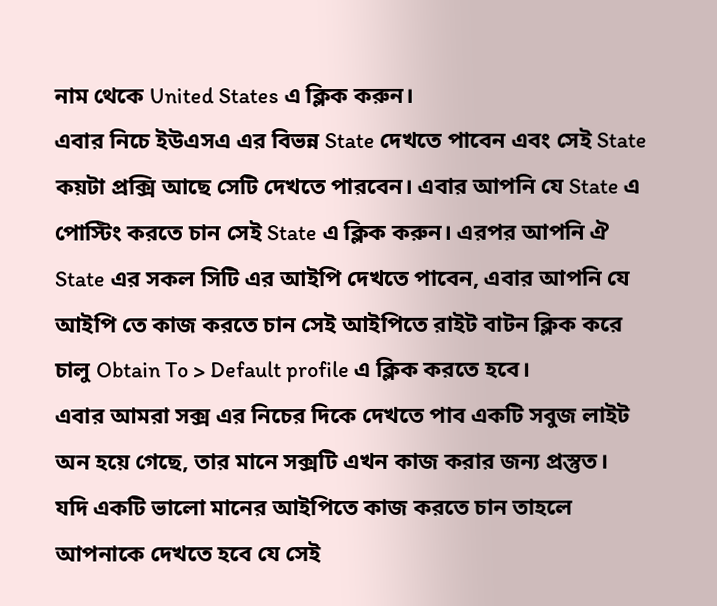নাম থেকে United States এ ক্লিক করুন।
এবার নিচে ইউএসএ এর বিভন্ন State দেখতে পাবেন এবং সেই State কয়টা প্রক্সি আছে সেটি দেখতে পারবেন। এবার আপনি যে State এ পোস্টিং করতে চান সেই State এ ক্লিক করুন। এরপর আপনি ঐ State এর সকল সিটি এর আইপি দেখতে পাবেন, এবার আপনি যে আইপি তে কাজ করতে চান সেই আইপিতে রাইট বাটন ক্লিক করে চালু Obtain To > Default profile এ ক্লিক করতে হবে।
এবার আমরা সক্স এর নিচের দিকে দেখতে পাব একটি সবুজ লাইট অন হয়ে গেছে, তার মানে সক্সটি এখন কাজ করার জন্য প্রস্তুত।
যদি একটি ভালো মানের আইপিতে কাজ করতে চান তাহলে আপনাকে দেখতে হবে যে সেই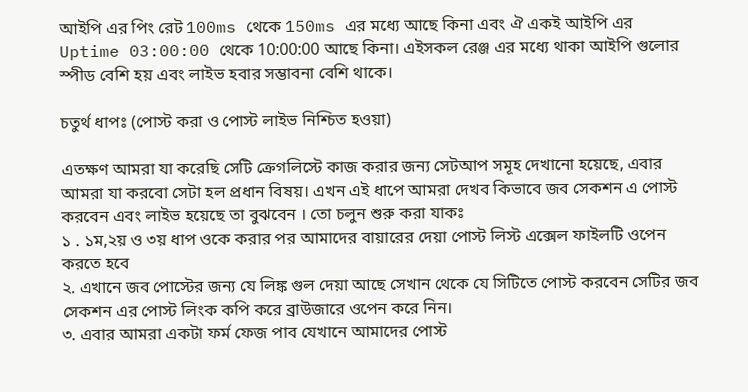আইপি এর পিং রেট 100ms থেকে 150ms এর মধ্যে আছে কিনা এবং ঐ একই আইপি এর Uptime 03:00:00 থেকে 10:00:00 আছে কিনা। এইসকল রেঞ্জ এর মধ্যে থাকা আইপি গুলোর স্পীড বেশি হয় এবং লাইভ হবার সম্ভাবনা বেশি থাকে।

চতুর্থ ধাপঃ (পোস্ট করা ও পোস্ট লাইভ নিশ্চিত হওয়া)

এতক্ষণ আমরা যা করেছি সেটি ক্রেগলিস্টে কাজ করার জন্য সেটআপ সমূহ দেখানো হয়েছে, এবার আমরা যা করবো সেটা হল প্রধান বিষয়। এখন এই ধাপে আমরা দেখব কিভাবে জব সেকশন এ পোস্ট করবেন এবং লাইভ হয়েছে তা বুঝবেন । তো চলুন শুরু করা যাকঃ
১ . ১ম,২য় ও ৩য় ধাপ ওকে করার পর আমাদের বায়ারের দেয়া পোস্ট লিস্ট এক্সেল ফাইলটি ওপেন করতে হবে
২. এখানে জব পোস্টের জন্য যে লিঙ্ক গুল দেয়া আছে সেখান থেকে যে সিটিতে পোস্ট করবেন সেটির জব সেকশন এর পোস্ট লিংক কপি করে ব্রাউজারে ওপেন করে নিন।
৩. এবার আমরা একটা ফর্ম ফেজ পাব যেখানে আমাদের পোস্ট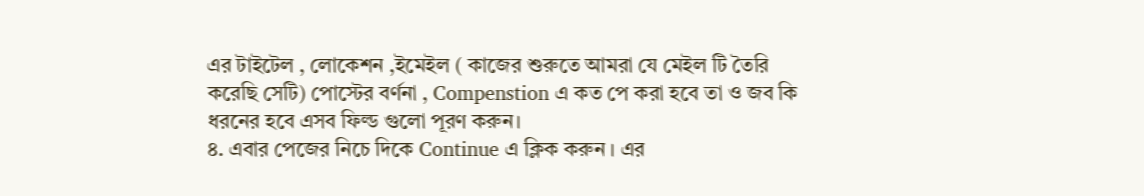এর টাইটেল , লোকেশন ,ইমেইল ( কাজের শুরুতে আমরা যে মেইল টি তৈরি করেছি সেটি) পোস্টের বর্ণনা , Compenstion এ কত পে করা হবে তা ও জব কি ধরনের হবে এসব ফিল্ড গুলো পূরণ করুন।
৪. এবার পেজের নিচে দিকে Continue এ ক্লিক করুন । এর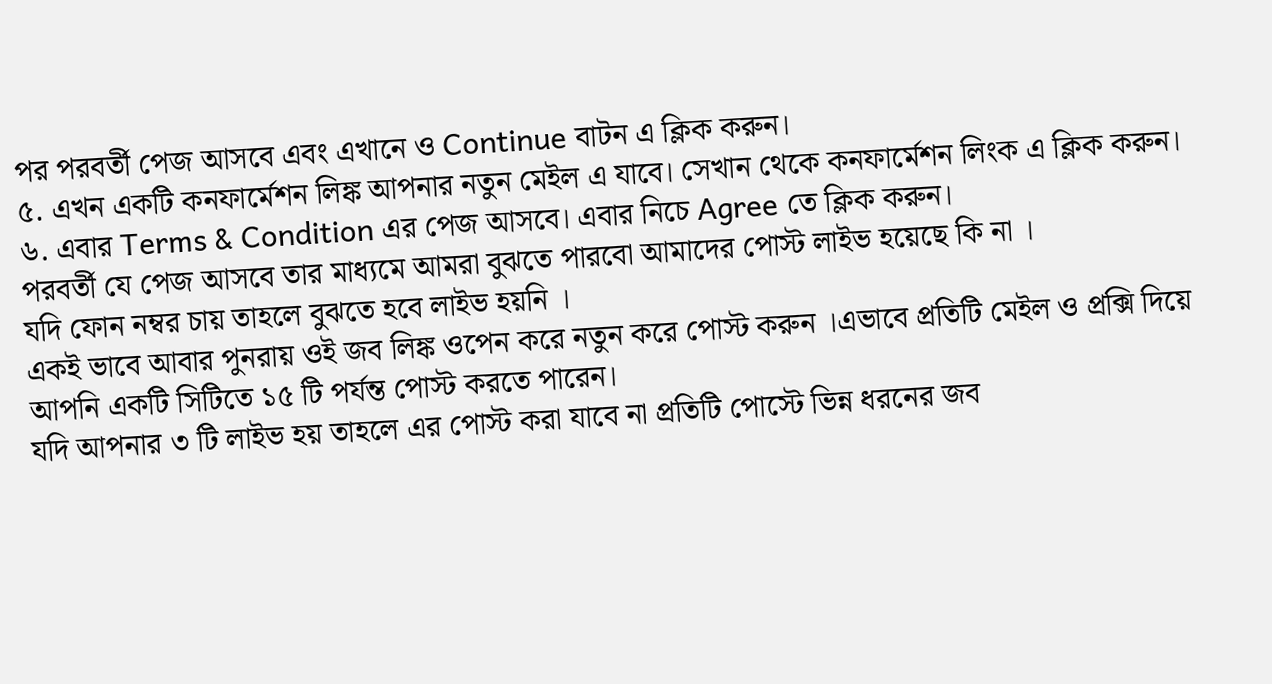পর পরবর্তী পেজ আসবে এবং এখানে ও Continue বাটন এ ক্লিক করুন।
৫. এখন একটি কনফার্মেশন লিঙ্ক আপনার নতুন মেইল এ যাবে। সেখান থেকে কনফার্মেশন লিংক এ ক্লিক করুন।
৬. এবার Terms & Condition এর পেজ আসবে। এবার নিচে Agree তে ক্লিক করুন।
পরবর্তী যে পেজ আসবে তার মাধ্যমে আমরা বুঝতে পারবো আমাদের পোস্ট লাইভ হয়েছে কি না ।
যদি ফোন নম্বর চায় তাহলে বুঝতে হবে লাইভ হয়নি ।
একই ভাবে আবার পুনরায় ওই জব লিঙ্ক ওপেন করে নতুন করে পোস্ট করুন ।এভাবে প্রতিটি মেইল ও প্রক্সি দিয়ে আপনি একটি সিটিতে ১৫ টি পর্যন্ত পোস্ট করতে পারেন।
যদি আপনার ৩ টি লাইভ হয় তাহলে এর পোস্ট করা যাবে না প্রতিটি পোস্টে ভিন্ন ধরনের জব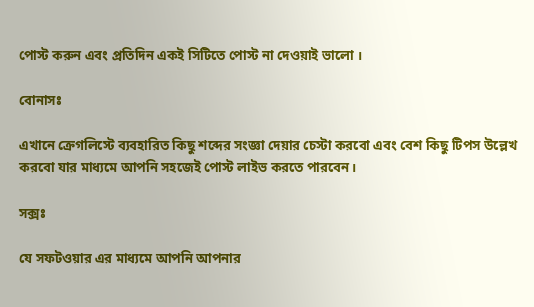পোস্ট করুন এবং প্রতিদিন একই সিটিতে পোস্ট না দেওয়াই ভালো ।

বোনাসঃ

এখানে ক্রেগলিস্টে ব্যবহারিত কিছু শব্দের সংজ্ঞা দেয়ার চেস্টা করবো এবং বেশ কিছু টিপস উল্লেখ করবো যার মাধ্যমে আপনি সহজেই পোস্ট লাইভ করতে পারবেন।

সক্সঃ

যে সফটওয়ার এর মাধ্যমে আপনি আপনার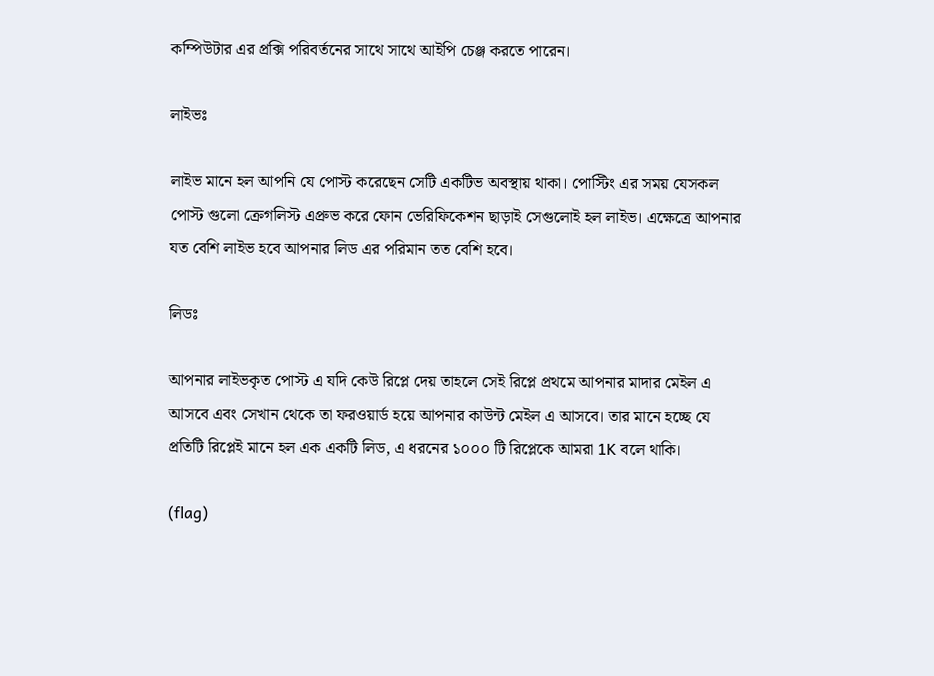কম্পিউটার এর প্রক্সি পরিবর্তনের সাথে সাথে আইপি চেঞ্জ করতে পারেন।

লাইভঃ

লাইভ মানে হল আপনি যে পোস্ট করেছেন সেটি একটিভ অবস্থায় থাকা। পোস্টিং এর সময় যেসকল পোস্ট গুলো ক্রেগলিস্ট এপ্রুভ করে ফোন ভেরিফিকেশন ছাড়াই সেগুলোই হল লাইভ। এক্ষেত্রে আপনার যত বেশি লাইভ হবে আপনার লিড এর পরিমান তত বেশি হবে।

লিডঃ

আপনার লাইভকৃত পোস্ট এ যদি কেউ রিপ্লে দেয় তাহলে সেই রিপ্লে প্রথমে আপনার মাদার মেইল এ আসবে এবং সেখান থেকে তা ফরওয়ার্ড হয়ে আপনার কাউন্ট মেইল এ আসবে। তার মানে হচ্ছে যে প্রতিটি রিপ্লেই মানে হল এক একটি লিড, এ ধরনের ১০০০ টি রিপ্লেকে আমরা 1K বলে থাকি।

(flag)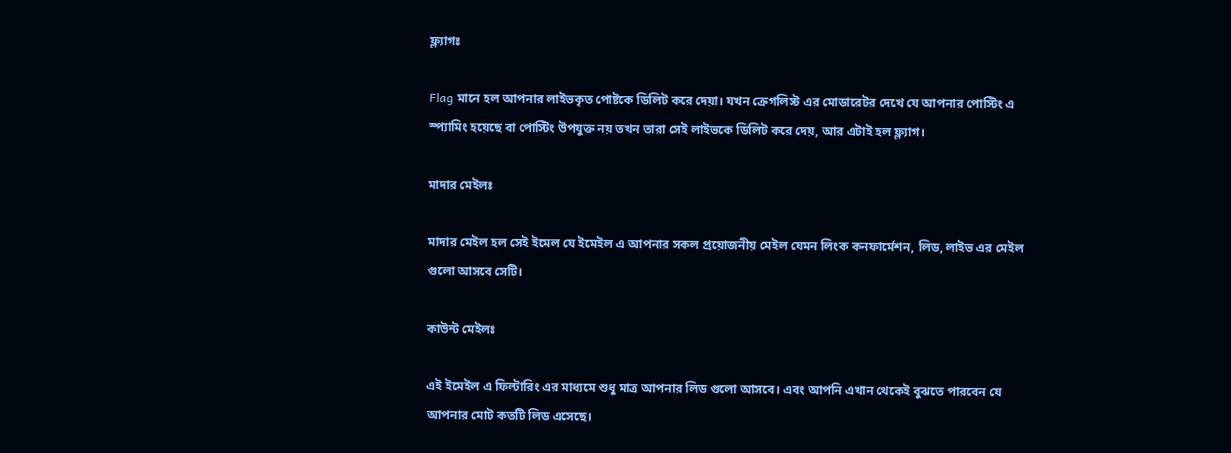ফ্ল্যাগঃ

Flag মানে হল আপনার লাইভকৃত পোষ্টকে ডিলিট করে দেয়া। যখন ক্রেগলিস্ট এর মোডারেটর দেখে যে আপনার পোস্টিং এ স্প্যামিং হয়েছে বা পোস্টিং উপযুক্ত নয় তখন তারা সেই লাইভকে ডিলিট করে দেয়, আর এটাই হল ফ্ল্যাগ।

মাদার মেইলঃ

মাদার মেইল হল সেই ইমেল যে ইমেইল এ আপনার সকল প্রয়োজনীয় মেইল যেমন লিংক কনফার্মেশন, লিড, লাইভ এর মেইল গুলো আসবে সেটি।

কাউন্ট মেইলঃ

এই ইমেইল এ ফিল্টারিং এর মাধ্যমে শুধু মাত্র আপনার লিড গুলো আসবে। এবং আপনি এখান থেকেই বুঝতে পারবেন যে আপনার মোট কতটি লিড এসেছে।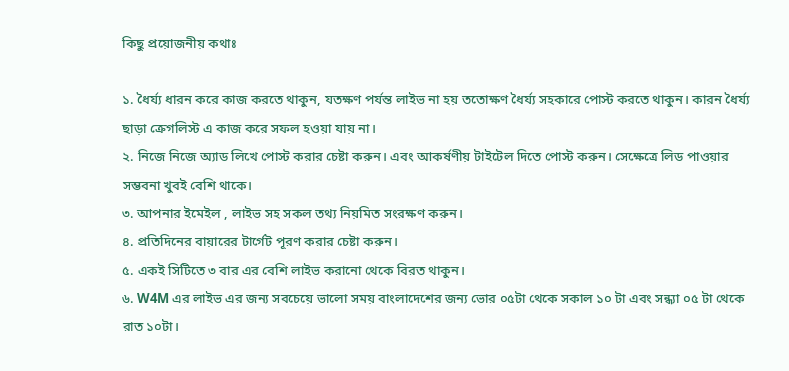কিছু প্রয়োজনীয় কথাঃ

১. ধৈর্য্য ধারন করে কাজ করতে থাকুন, যতক্ষণ পর্যন্ত লাইভ না হয় ততোক্ষণ ধৈর্য্য সহকারে পোস্ট করতে থাকুন। কারন ধৈর্য্য ছাড়া ক্রেগলিস্ট এ কাজ করে সফল হওয়া যায় না।
২. নিজে নিজে অ্যাড লিখে পোস্ট করার চেষ্টা করুন। এবং আকর্ষণীয় টাইটেল দিতে পোস্ট করুন। সেক্ষেত্রে লিড পাওয়ার সম্ভবনা খুবই বেশি থাকে।
৩. আপনার ইমেইল , লাইভ সহ সকল তথ্য নিয়মিত সংরক্ষণ করুন।
৪. প্রতিদিনের বায়ারের টার্গেট পূরণ করার চেষ্টা করুন।
৫. একই সিটিতে ৩ বার এর বেশি লাইভ করানো থেকে বিরত থাকুন।
৬. W4M এর লাইভ এর জন্য সবচেয়ে ভালো সময় বাংলাদেশের জন্য ভোর ০৫টা থেকে সকাল ১০ টা এবং সন্ধ্যা ০৫ টা থেকে রাত ১০টা।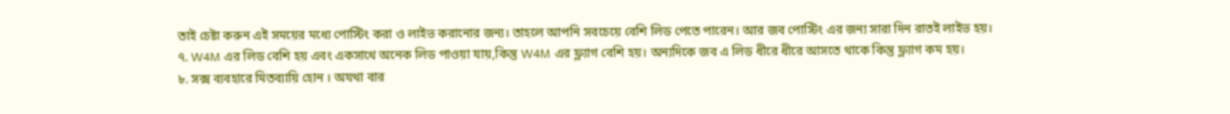তাই চেষ্টা করুন এই সময়ের মধ্যে পোস্টিং করা ও লাইভ করানোর জন্য। তাহলে আপনি সবচেয়ে বেশি লিড পেতে পারেন। আর জব পোস্টিং এর জন্য সারা দিন রাতই লাইভ হয়।
৭. W4M এর লিড বেশি হয় এবং একসাথে অনেক লিড পাওয়া যায়,কিন্তু W4M এর ফ্ল্যাগ বেশি হয়। অন্যদিকে জব এ লিড ধীরে ধীরে আসতে থাকে কিন্তু ফ্ল্যাগ কম হয়।
৮. সক্স ব্যবহারে মিতব্যায়ি হোন । অযথা বার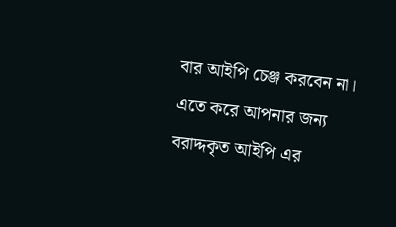বার আইপি চেঞ্জ করবেন না। এতে করে আপনার জন্য বরাদ্দকৃত আইপি এর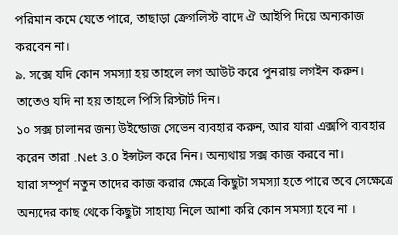পরিমান কমে যেতে পারে, তাছাড়া ক্রেগলিস্ট বাদে ঐ আইপি দিয়ে অন্যকাজ করবেন না।
৯. সক্সে যদি কোন সমস্যা হয় তাহলে লগ আউট করে পুনরায় লগইন করুন। তাতেও যদি না হয় তাহলে পিসি রিস্টার্ট দিন।
১০ সক্স চালানর জন্য উইন্ডোজ সেভেন ব্যবহার করুন, আর যারা এক্সপি ব্যবহার করেন তারা .Net 3.0 ইন্সটল করে নিন। অন্যথায় সক্স কাজ করবে না।
যারা সম্পূর্ণ নতুন তাদের কাজ করার ক্ষেত্রে কিছুটা সমস্যা হতে পারে তবে সেক্ষেত্রে অন্যদের কাছ থেকে কিছুটা সাহায্য নিলে আশা করি কোন সমস্যা হবে না ।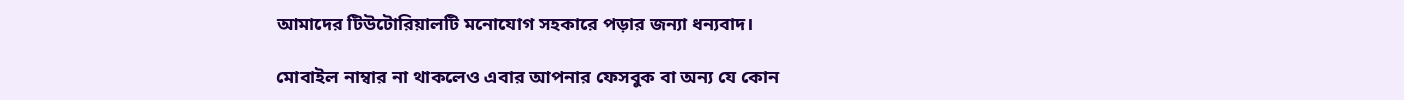আমাদের টিউটোরিয়ালটি মনোযোগ সহকারে পড়ার জন্যা ধন্যবাদ।

মোবাইল নাম্বার না থাকলেও এবার আপনার ফেসবুক বা অন্য যে কোন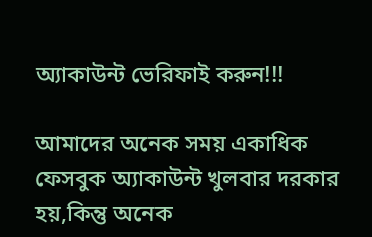অ্যাকাউন্ট ভেরিফাই করুন!!!

আমাদের অনেক সময় একাধিক ফেসবুক অ্যাকাউন্ট খুলবার দরকার হয়,কিন্তু অনেক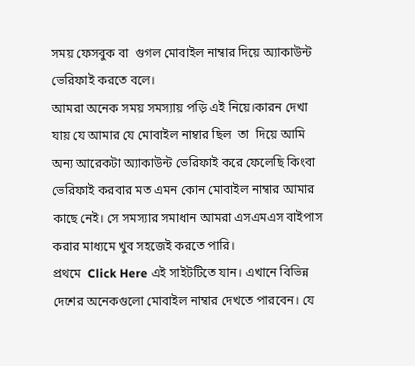সময় ফেসবুক বা  গুগল মোবাইল নাম্বার দিয়ে অ্যাকাউন্ট ভেরিফাই করতে বলে।
আমরা অনেক সময় সমস্যায় পড়ি এই নিয়ে।কারন দেখা যায় যে আমার যে মোবাইল নাম্বার ছিল  তা  দিয়ে আমি অন্য আরেকটা অ্যাকাউন্ট ভেরিফাই করে ফেলেছি কিংবা ভেরিফাই করবার মত এমন কোন মোবাইল নাম্বার আমার কাছে নেই। সে সমস্যার সমাধান আমরা এসএমএস বাইপাস করার মাধ্যমে খুব সহজেই করতে পারি।
প্রথমে  Click Here এই সাইটটিতে যান। এখানে বিভিন্ন দেশের অনেকগুলো মোবাইল নাম্বার দেখতে পারবেন। যে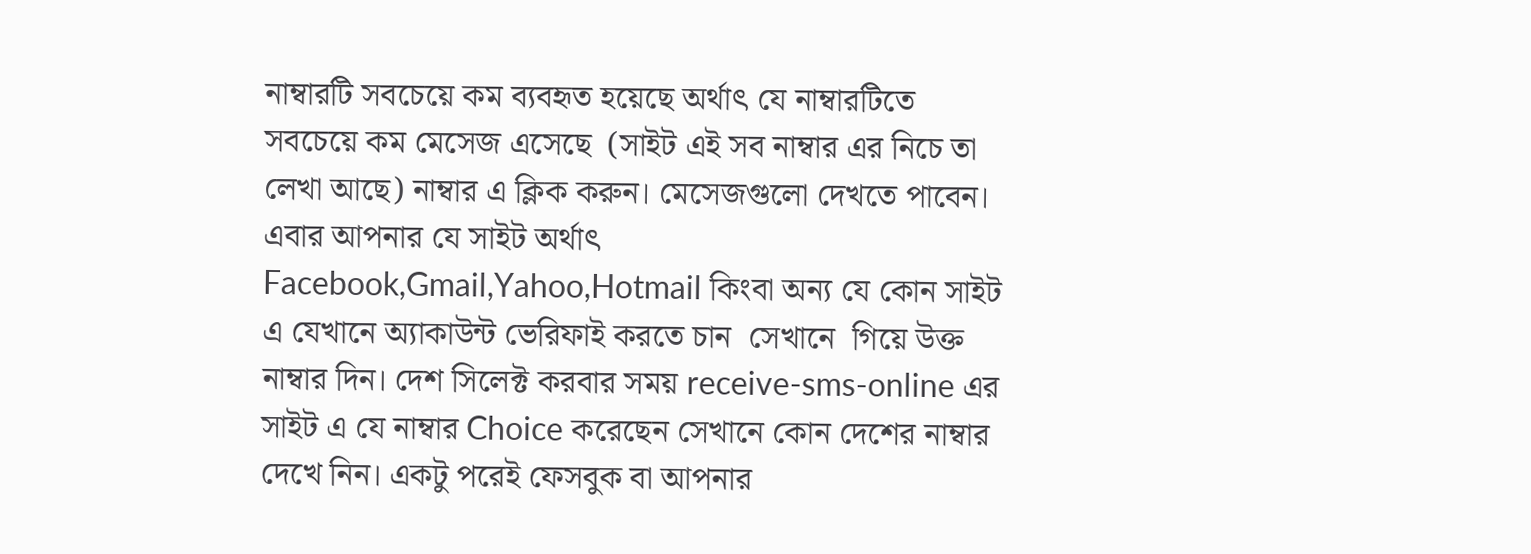নাম্বারটি সবচেয়ে কম ব্যবহৃত হয়েছে অর্থাৎ যে নাম্বারটিতে সবচেয়ে কম মেসেজ এসেছে  (সাইট এই সব নাম্বার এর নিচে তা লেখা আছে) নাম্বার এ ক্লিক করুন। মেসেজগুলো দেখতে পাবেন। এবার আপনার যে সাইট অর্থাৎ Facebook,Gmail,Yahoo,Hotmail কিংবা অন্য যে কোন সাইট এ যেখানে অ্যাকাউন্ট ভেরিফাই করতে চান  সেখানে  গিয়ে উক্ত নাম্বার দিন। দেশ সিলেক্ট করবার সময় receive-sms-online এর সাইট এ যে নাম্বার Choice করেছেন সেখানে কোন দেশের নাম্বার দেখে নিন। একটু পরেই ফেসবুক বা আপনার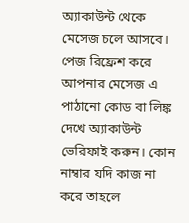অ্যাকাউন্ট থেকে মেসেজ চলে আসবে। পেজ রিফ্রেশ করে আপনার মেসেজ এ পাঠানো কোড বা লিঙ্ক দেখে অ্যাকাউন্ট ভেরিফাই করুন। কোন নাম্বার যদি কাজ না করে তাহলে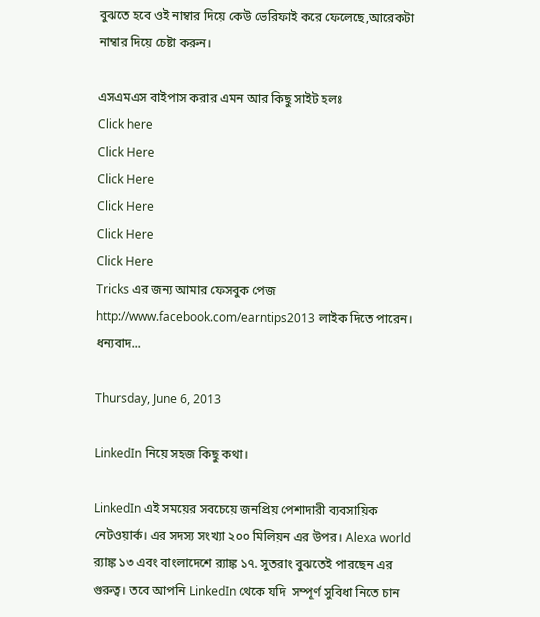বুঝতে হবে ওই নাম্বার দিয়ে কেউ ভেরিফাই করে ফেলেছে,আরেকটা নাম্বার দিয়ে চেষ্টা করুন।

এসএমএস বাইপাস করার এমন আর কিছু সাইট হলঃ
Click here
Click Here
Click Here
Click Here
Click Here
Click Here
Tricks এর জন্য আমার ফেসবুক পেজ http://www.facebook.com/earntips2013 লাইক দিতে পারেন।
ধন্যবাদ...

Thursday, June 6, 2013

LinkedIn নিয়ে সহজ কিছু কথা।

LinkedIn এই সময়ের সবচেয়ে জনপ্রিয় পেশাদারী ব্যবসায়িক নেটওয়ার্ক। এর সদস্য সংখ্যা ২০০ মিলিয়ন এর উপর। Alexa world র‍্যাঙ্ক ১৩ এবং বাংলাদেশে র‍্যাঙ্ক ১৭. সুতরাং বুঝতেই পারছেন এর গুরুত্ব। তবে আপনি LinkedIn থেকে যদি  সম্পূর্ণ সুবিধা নিতে চান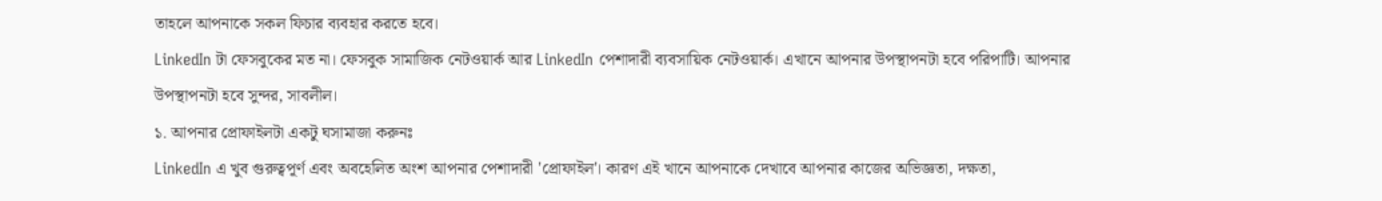তাহলে আপনাকে সকল ফিচার ব্যবহার করতে হবে।
LinkedIn টা ফেসবুকের মত না। ফেসবুক সামাজিক নেটওয়ার্ক আর LinkedIn পেশাদারী ব্যবসায়িক নেটওয়ার্ক। এখানে আপনার উপস্থাপনটা হবে পরিপাটি। আপনার উপস্থাপনটা হবে সুন্দর, সাবলীল।
১. আপনার প্রোফাইলটা একটু ঘসামাজা করুনঃ
LinkedIn এ খুব গুরুত্বপূর্ণ এবং অবহেলিত অংশ আপনার পেশাদারী 'প্রোফাইল'। কারণ এই খানে আপনাকে দেখাবে আপনার কাজের অভিজ্ঞতা, দক্ষতা,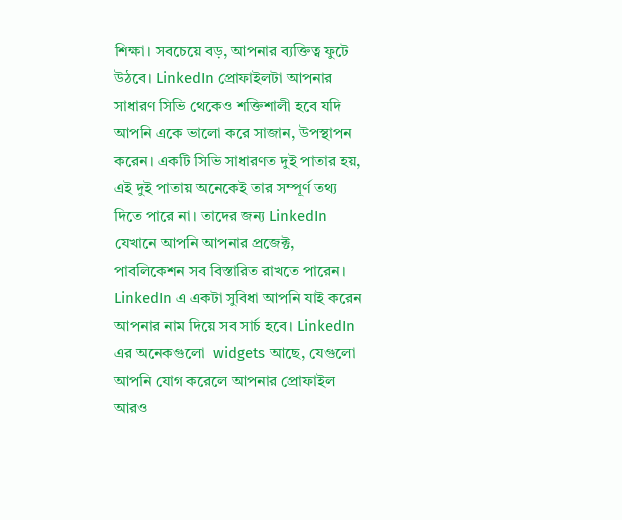শিক্ষা। সবচেয়ে বড়, আপনার ব্যক্তিত্ব ফুটে উঠবে। LinkedIn প্রোফাইলটা আপনার সাধারণ সিভি থেকেও শক্তিশালী হবে যদি আপনি একে ভালো করে সাজান, উপস্থাপন করেন। একটি সিভি সাধারণত দুই পাতার হয়, এই দুই পাতায় অনেকেই তার সম্পূর্ণ তথ্য দিতে পারে না। তাদের জন্য LinkedIn যেখানে আপনি আপনার প্রজেক্ট, পাবলিকেশন সব বিস্তারিত রাখতে পারেন।
LinkedIn এ একটা সুবিধা আপনি যাই করেন আপনার নাম দিয়ে সব সার্চ হবে। LinkedIn এর অনেকগুলো  widgets আছে, যেগুলো আপনি যোগ করেলে আপনার প্রোফাইল আরও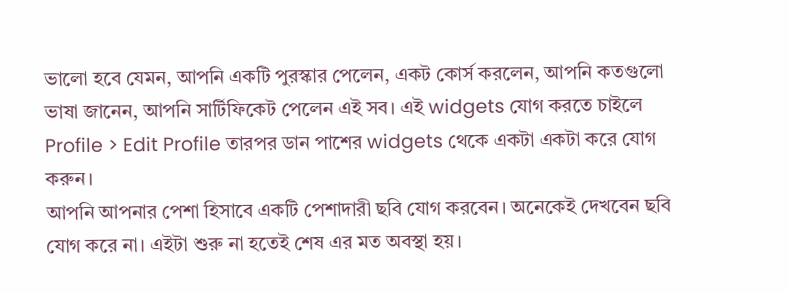ভালো হবে যেমন, আপনি একটি পুরস্কার পেলেন, একট কোর্স করলেন, আপনি কতগুলো ভাষা জানেন, আপনি সার্টিফিকেট পেলেন এই সব। এই widgets যোগ করতে চাইলে Profile > Edit Profile তারপর ডান পাশের widgets থেকে একটা একটা করে যোগ করুন।
আপনি আপনার পেশা হিসাবে একটি পেশাদারী ছবি যোগ করবেন। অনেকেই দেখবেন ছবি যোগ করে না। এইটা শুরু না হতেই শেষ এর মত অবস্থা হয়।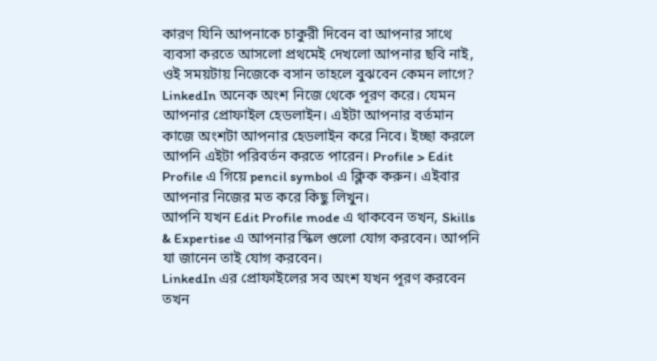কারণ যিনি আপনাকে চাকুরী দিবেন বা আপনার সাথে ব্যবসা করতে আসলো প্রথমেই দেখলো আপনার ছবি নাই, ওই সময়টায় নিজেকে বসান তাহলে বুঝবেন কেমন লাগে?
LinkedIn অনেক অংশ নিজে থেকে পূরণ করে। যেমন আপনার প্রোফাইল হেডলাইন। এইটা আপনার বর্তমান কাজে অংশটা আপনার হেডলাইন করে নিবে। ইচ্ছা করলে আপনি এইটা পরিবর্তন করতে পারেন। Profile > Edit Profile এ গিয়ে pencil symbol এ ক্লিক করুন। এইবার আপনার নিজের মত করে কিছু লিখুন।
আপনি যখন Edit Profile mode এ থাকবেন তখন, Skills & Expertise এ আপনার স্কিল গুলো যোগ করবেন। আপনি যা জানেন তাই যোগ করবেন।
LinkedIn এর প্রোফাইলের সব অংশ যখন পূরণ করবেন তখন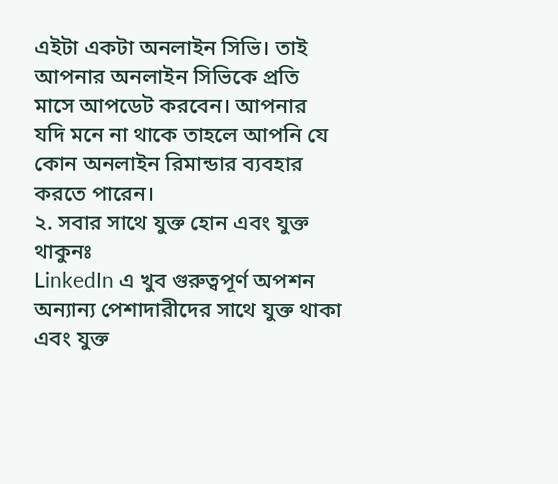এইটা একটা অনলাইন সিভি। তাই আপনার অনলাইন সিভিকে প্রতি মাসে আপডেট করবেন। আপনার যদি মনে না থাকে তাহলে আপনি যে কোন অনলাইন রিমান্ডার ব্যবহার করতে পারেন।
২. সবার সাথে যুক্ত হোন এবং যুক্ত থাকুনঃ
LinkedIn এ খুব গুরুত্বপূর্ণ অপশন অন্যান্য পেশাদারীদের সাথে যুক্ত থাকা এবং যুক্ত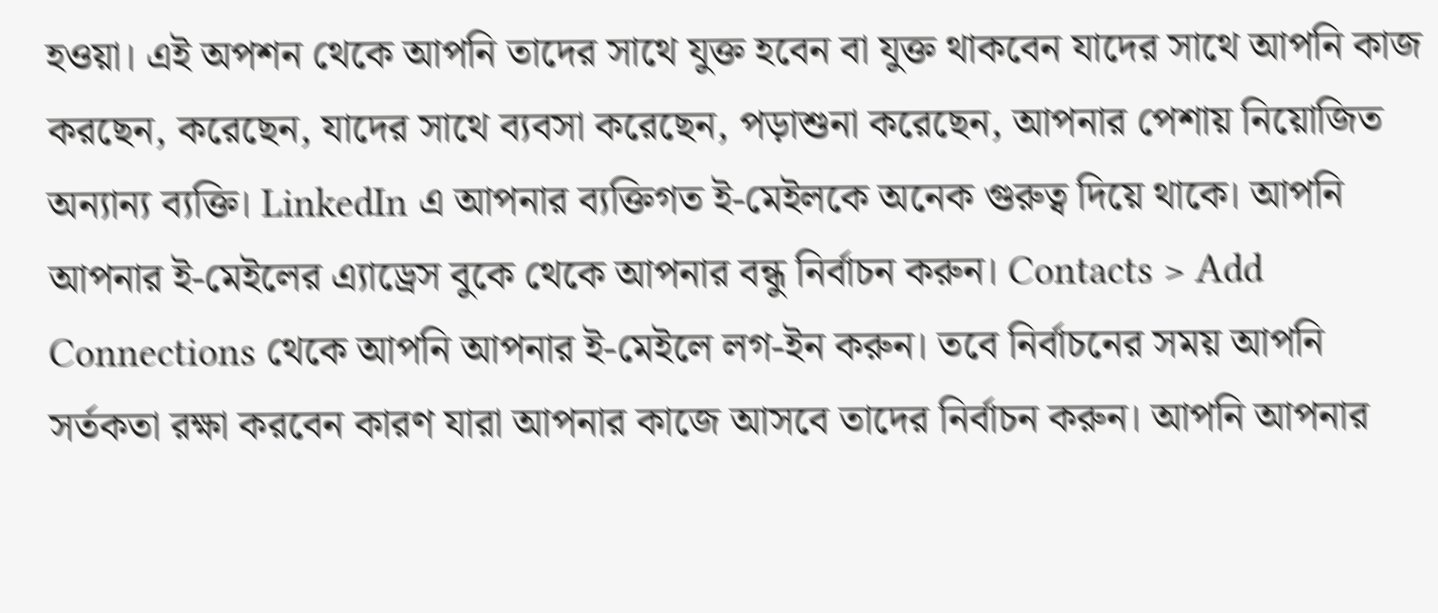হওয়া। এই অপশন থেকে আপনি তাদের সাথে যুক্ত হবেন বা যুক্ত থাকবেন যাদের সাথে আপনি কাজ করছেন, করেছেন, যাদের সাথে ব্যবসা করেছেন, পড়াশুনা করেছেন, আপনার পেশায় নিয়োজিত অন্যান্য ব্যক্তি। LinkedIn এ আপনার ব্যক্তিগত ই-মেইলকে অনেক গুরুত্ব দিয়ে থাকে। আপনি আপনার ই-মেইলের এ্যাড্রেস বুকে থেকে আপনার বন্ধু নির্বাচন করুন। Contacts > Add Connections থেকে আপনি আপনার ই-মেইলে লগ-ইন করুন। তবে নির্বাচনের সময় আপনি সর্তকতা রক্ষা করবেন কারণ যারা আপনার কাজে আসবে তাদের নির্বাচন করুন। আপনি আপনার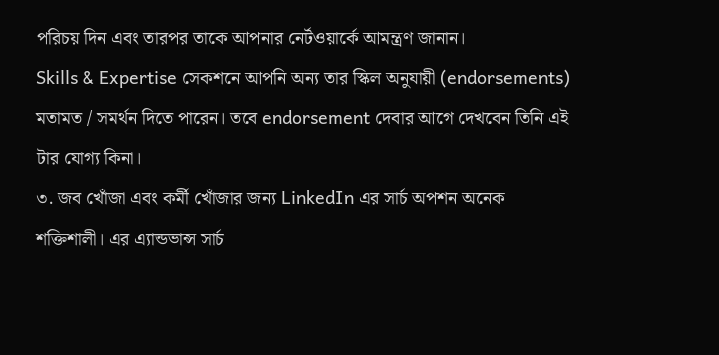পরিচয় দিন এবং তারপর তাকে আপনার নের্টওয়ার্কে আমন্ত্রণ জানান।
Skills & Expertise সেকশনে আপনি অন্য তার স্কিল অনুযায়ী (endorsements) মতামত / সমর্থন দিতে পারেন। তবে endorsement দেবার আগে দেখবেন তিনি এই টার যোগ্য কিনা।
৩. জব খোঁজা এবং কর্মী খোঁজার জন্য LinkedIn এর সার্চ অপশন অনেক শক্তিশালী। এর এ্যান্ডভান্স সার্চ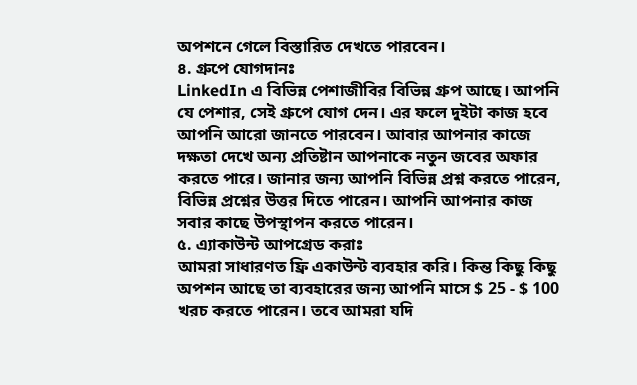অপশনে গেলে বিস্তারিত দেখতে পারবেন।
৪. গ্রুপে যোগদানঃ
LinkedIn এ বিভিন্ন পেশাজীবির বিভিন্ন গ্রুপ আছে। আপনি যে পেশার, সেই গ্রুপে যোগ দেন। এর ফলে দুইটা কাজ হবে আপনি আরো জানতে পারবেন। আবার আপনার কাজে দক্ষতা দেখে অন্য প্রতিষ্টান আপনাকে নতুন জবের অফার করতে পারে। জানার জন্য আপনি বিভিন্ন প্রশ্ন করতে পারেন, বিভিন্ন প্রশ্নের উত্তর দিতে পারেন। আপনি আপনার কাজ সবার কাছে উপস্থাপন করতে পারেন।
৫. এ্যাকাউন্ট আপগ্রেড করাঃ
আমরা সাধারণত ফ্রি একাউন্ট ব্যবহার করি। কিন্ত কিছু কিছু অপশন আছে তা ব্যবহারের জন্য আপনি মাসে $ 25 - $ 100 খরচ করতে পারেন। তবে আমরা যদি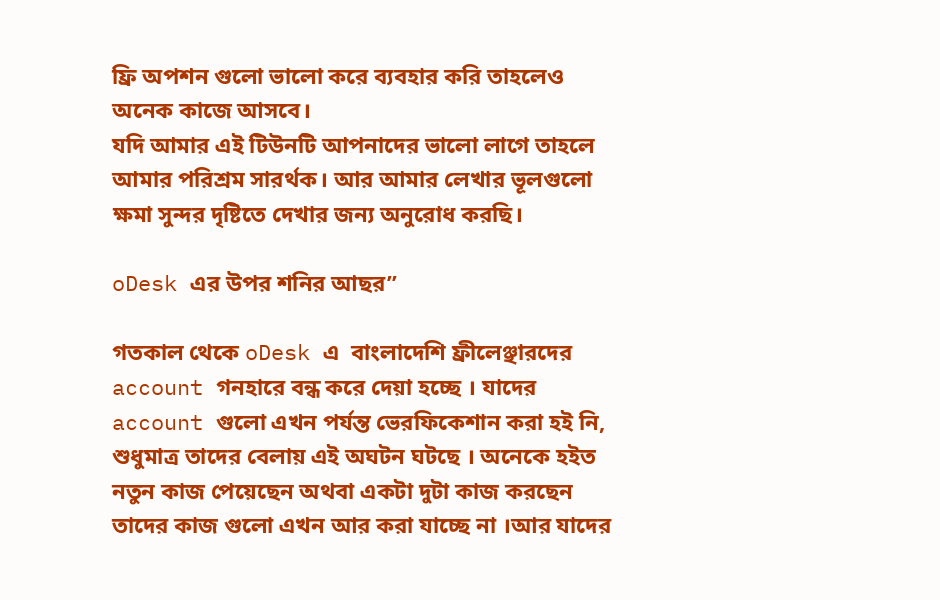ফ্রি অপশন গুলো ভালো করে ব্যবহার করি তাহলেও অনেক কাজে আসবে।
যদি আমার এই টিউনটি আপনাদের ভালো লাগে তাহলে আমার পরিশ্রম সারর্থক। আর আমার লেখার ভূলগুলো ক্ষমা সুন্দর দৃষ্টিতে দেখার জন্য অনুরোধ করছি।

oDesk এর উপর শনির আছর”

গতকাল থেকে oDesk এ  বাংলাদেশি ফ্রীলেঞ্ছারদের account গনহারে বন্ধ করে দেয়া হচ্ছে । যাদের account গুলো এখন পর্যন্ত ভেরফিকেশান করা হই নি, শুধুমাত্র তাদের বেলায় এই অঘটন ঘটছে । অনেকে হইত নতুন কাজ পেয়েছেন অথবা একটা দুটা কাজ করছেন তাদের কাজ গুলো এখন আর করা যাচ্ছে না ।আর যাদের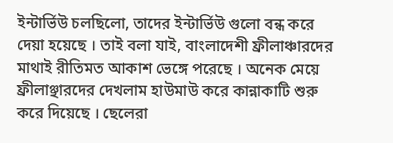ইন্টার্ভিউ চলছিলো, তাদের ইন্টার্ভিউ গুলো বন্ধ করে দেয়া হয়েছে । তাই বলা যাই, বাংলাদেশী ফ্রীলাঞ্চারদের মাথাই রীতিমত আকাশ ভেঙ্গে পরেছে । অনেক মেয়ে ফ্রীলাঞ্ছারদের দেখলাম হাউমাউ করে কান্নাকাটি শুরু করে দিয়েছে । ছেলেরা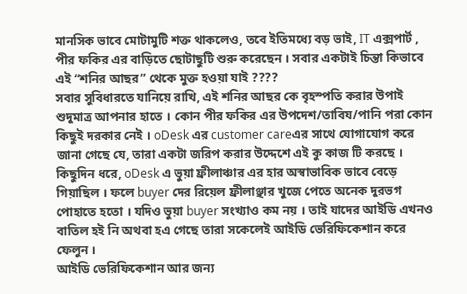মানসিক ভাবে মোটামুটি শক্ত থাকলেও, তবে ইতিমধ্যে বড় ভাই, IT এক্সপার্ট , পীর ফকির এর বাড়িতে ছোটাছুটি শুরু করেছেন । সবার একটাই চিন্তা কিভাবে এই “শনির আছর” থেকে মুক্ত হওয়া যাই ????
সবার সুবিধারতে যানিয়ে রাখি, এই শনির আছর কে বৃহস্পতি করার উপাই শুদুমাত্র আপনার হাতে । কোন পীর ফকির এর উপদেশ/তাবিয/পানি পরা কোন কিছুই দরকার নেই । oDesk এর customer careএর সাথে যোগাযোগ করে জানা গেছে যে, তারা একটা জরিপ করার উদ্দেশে এই কু কাজ টি করছে । কিছুদিন ধরে, oDesk এ ভুয়া ফ্রীলাঞ্চার এর হার অস্বাভাবিক ভাবে বেড়ে গিয়াছিল । ফলে buyer দের রিয়েল ফ্রীলাঞ্ছার খুজে পেতে অনেক দুরভগ পোহাতে হতো । যদিও ভুয়া buyer সংখ্যাও কম নয় । তাই যাদের আইডি এখনও বাতিল হই নি অথবা হএ গেছে তারা সকেলেই আইডি ভেরিফিকেশান করে ফেলুন ।
আইডি ভেরিফিকেশান আর জন্য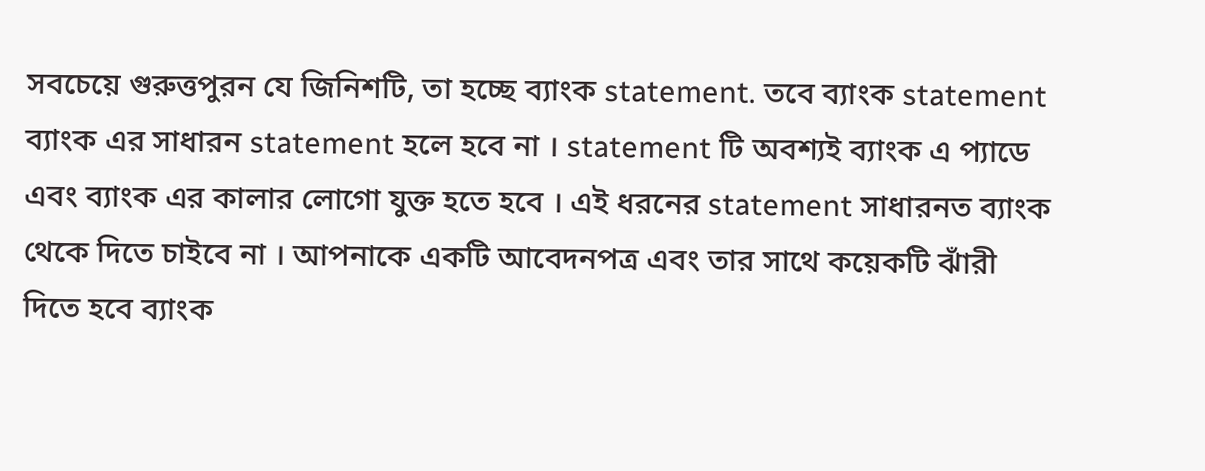সবচেয়ে গুরুত্তপুরন যে জিনিশটি, তা হচ্ছে ব্যাংক statement. তবে ব্যাংক statement ব্যাংক এর সাধারন statement হলে হবে না । statement টি অবশ্যই ব্যাংক এ প্যাডে এবং ব্যাংক এর কালার লোগো যুক্ত হতে হবে । এই ধরনের statement সাধারনত ব্যাংক থেকে দিতে চাইবে না । আপনাকে একটি আবেদনপত্র এবং তার সাথে কয়েকটি ঝাঁরী দিতে হবে ব্যাংক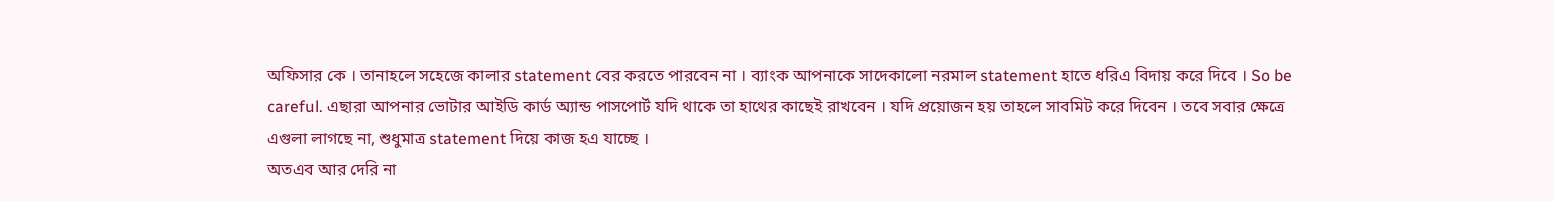অফিসার কে । তানাহলে সহেজে কালার statement বের করতে পারবেন না । ব্যাংক আপনাকে সাদেকালো নরমাল statement হাতে ধরিএ বিদায় করে দিবে । So be careful. এছারা আপনার ভোটার আইডি কার্ড অ্যান্ড পাসপোর্ট যদি থাকে তা হাথের কাছেই রাখবেন । যদি প্রয়োজন হয় তাহলে সাবমিট করে দিবেন । তবে সবার ক্ষেত্রে এগুলা লাগছে না, শুধুমাত্র statement দিয়ে কাজ হএ যাচ্ছে ।
অতএব আর দেরি না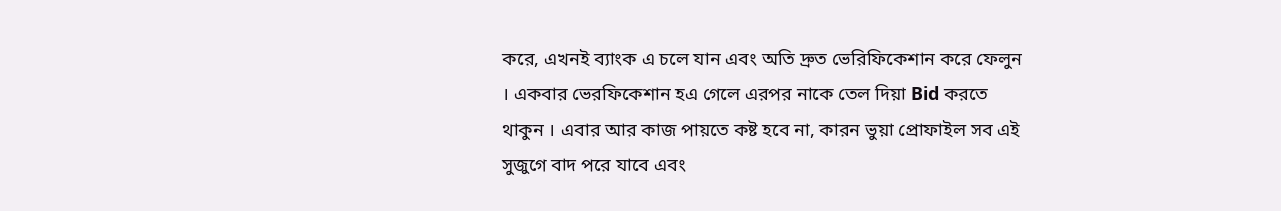করে, এখনই ব্যাংক এ চলে যান এবং অতি দ্রুত ভেরিফিকেশান করে ফেলুন । একবার ভেরফিকেশান হএ গেলে এরপর নাকে তেল দিয়া Bid করতে থাকুন । এবার আর কাজ পায়তে কষ্ট হবে না, কারন ভুয়া প্রোফাইল সব এই সুজুগে বাদ পরে যাবে এবং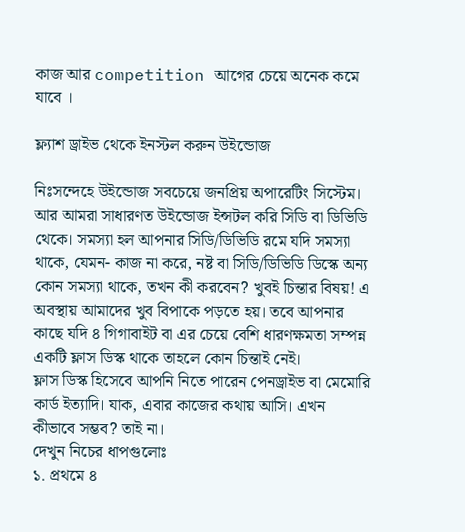কাজ আর competition আগের চেয়ে অনেক কমে যাবে ।

ফ্ল্যাশ ড্রাইভ থেকে ইনস্টল করুন উইন্ডোজ

নিঃসন্দেহে উইন্ডোজ সবচেয়ে জনপ্রিয় অপারেটিং সিস্টেম। আর আমরা সাধারণত উইন্ডোজ ইন্সটল করি সিডি বা ডিভিডি থেকে। সমস্যা হল আপনার সিডি/ডিভিডি রমে যদি সমস্যা থাকে, যেমন- কাজ না করে, নষ্ট বা সিডি/ডিভিডি ডিস্কে অন্য কোন সমস্যা থাকে, তখন কী করবেন? খুবই চিন্তার বিষয়! এ অবস্থায় আমাদের খুব বিপাকে পড়তে হয়। তবে আপনার কাছে যদি ৪ গিগাবাইট বা এর চেয়ে বেশি ধারণক্ষমতা সম্পন্ন একটি ফ্লাস ডিস্ক থাকে তাহলে কোন চিন্তাই নেই।
ফ্লাস ডিস্ক হিসেবে আপনি নিতে পারেন পেনড্রাইভ বা মেমোরি কার্ড ইত্যাদি। যাক, এবার কাজের কথায় আসি। এখন কীভাবে সম্ভব? তাই না।
দেখুন নিচের ধাপগুলোঃ
১. প্রথমে ৪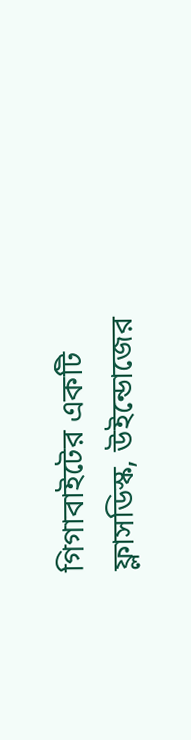গিগাবাইটের একটি ফ্লাসডিস্ক, উইন্ডোজের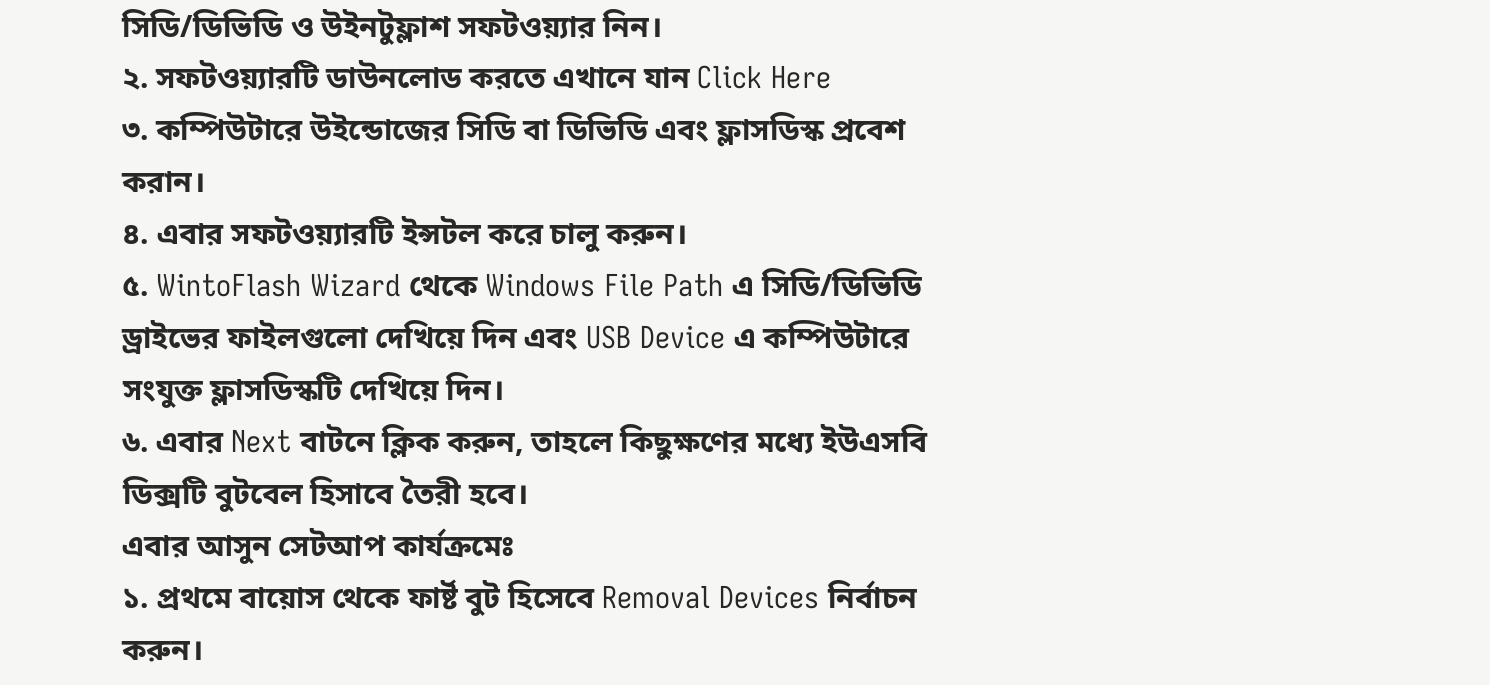সিডি/ডিভিডি ও উইনটুফ্লাশ সফটওয়্যার নিন।
২. সফটওয়্যারটি ডাউনলোড করতে এখানে যান Click Here
৩. কম্পিউটারে উইন্ডোজের সিডি বা ডিভিডি এবং ফ্লাসডিস্ক প্রবেশ করান।
৪. এবার সফটওয়্যারটি ইন্সটল করে চালু করুন।
৫. WintoFlash Wizard থেকে Windows File Path এ সিডি/ডিভিডি ড্রাইভের ফাইলগুলো দেখিয়ে দিন এবং USB Device এ কম্পিউটারে সংযুক্ত ফ্লাসডিস্কটি দেখিয়ে দিন।
৬. এবার Next বাটনে ক্লিক করুন, তাহলে কিছুক্ষণের মধ্যে ইউএসবি ডিক্সটি বুটবেল হিসাবে তৈরী হবে।
এবার আসুন সেটআপ কার্যক্রমেঃ
১. প্রথমে বায়োস থেকে ফার্ষ্ট বুট হিসেবে Removal Devices নির্বাচন করুন।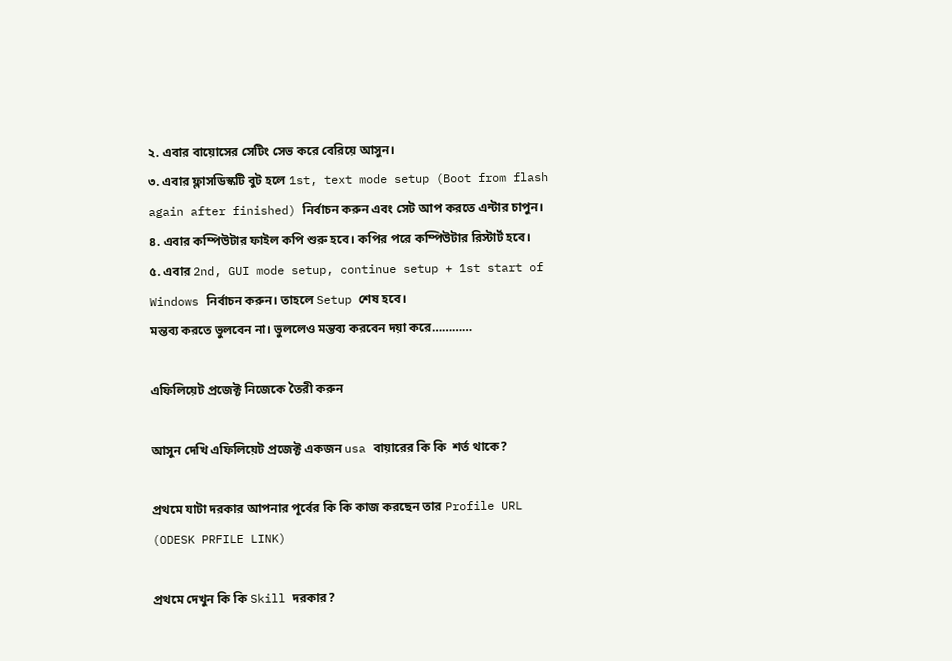২. এবার বায়োসের সেটিং সেভ করে বেরিয়ে আসুন।
৩. এবার ফ্লাসডিস্কটি বুট হলে 1st, text mode setup (Boot from flash again after finished) নির্বাচন করুন এবং সেট আপ করতে এন্টার চাপুন।
৪. এবার কম্পিউটার ফাইল কপি শুরু হবে। কপির পরে কম্পিউটার রিস্টার্ট হবে।
৫. এবার 2nd, GUI mode setup, continue setup + 1st start of Windows নির্বাচন করুন। তাহলে Setup শেষ হবে।
মন্তব্য করতে ভুলবেন না। ভুললেও মন্তব্য করবেন দয়া করে…………

এফিলিয়েট প্রজেক্ট নিজেকে তৈরী করুন

আসুন দেখি এফিলিয়েট প্রজেক্ট একজন usa বায়ারের কি কি  শর্ত থাকে?

প্রথমে যাটা দরকার আপনার পূর্বের কি কি কাজ করছেন তার Profile URL (ODESK PRFILE LINK)

প্রথমে দেখুন কি কি Skill দরকার?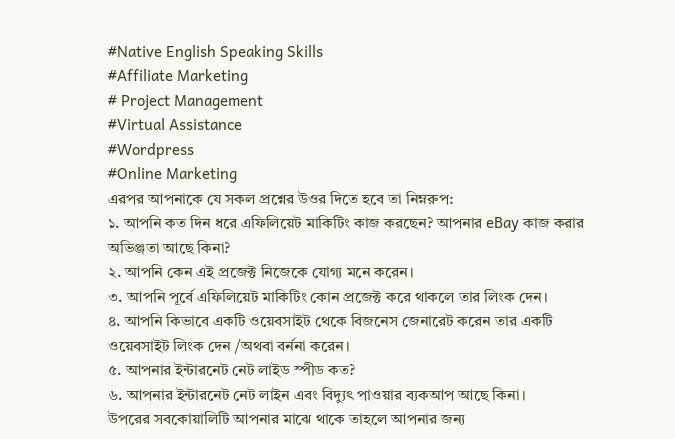#Native English Speaking Skills
#Affiliate Marketing
# Project Management
#Virtual Assistance
#Wordpress
#Online Marketing
এরপর আপনাকে যে সকল প্রশ্নের উওর দিতে হবে তা নিম্নরুপ:
১. আপনি কত দিন ধরে এফিলিয়েট মাকিটিং কাজ করছেন? আপনার eBay কাজ করার অভিঞ্জতা আছে কিনা?
২. আপনি কেন এই প্রজেক্ট নিজেকে যোগ্য মনে করেন।
৩. আপনি পূর্বে এফিলিয়েট মাকিটিং কোন প্রজেক্ট করে থাকলে তার লিংক দেন।
৪. আপনি কিভাবে একটি ওয়েবসাইট থেকে বিজনেস জেনারেট করেন তার একটি ওয়েবসাইট লিংক দেন /অথবা বর্ননা করেন।
৫. আপনার ইন্টারনেট নেট লাইড স্পীড কত?
৬. আপনার ইন্টারনেট নেট লাইন এবং বিদ্যুৎ পাওয়ার ব্যকআপ আছে কিনা।
উপরের সবকোয়ালিটি আপনার মাঝে থাকে তাহলে আপনার জন্য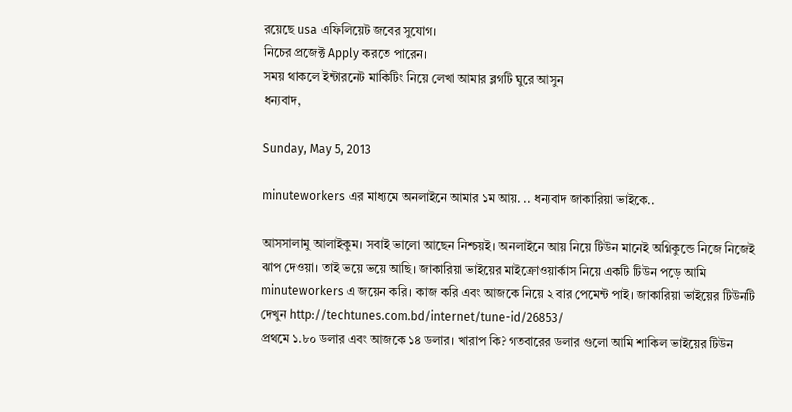রয়েছে usa এফিলিয়েট জবের সুযোগ।
নিচের প্রজেক্ট Apply করতে পারেন।
সময় থাকলে ইন্টারনেট মাকিটিং নিয়ে লেখা আমার ব্লগটি ঘুরে আসুন
ধন্যবাদ,

Sunday, May 5, 2013

minuteworkers এর মাধ্যমে অনলাইনে আমার ১ম আয়. .. ধন্যবাদ জাকারিয়া ভাইকে..

আসসালামু আলাইকুম। সবাই ভালো আছেন নিশ্চয়ই। অনলাইনে আয় নিয়ে টিউন মানেই অগ্নিকুন্ডে নিজে নিজেই ঝাপ দেওয়া। তাই ভয়ে ভয়ে আছি। জাকারিয়া ভাইয়ের মাইক্রোওয়ার্কাস নিয়ে একটি টিউন পড়ে আমি minuteworkers এ জয়েন করি। কাজ করি এবং আজকে নিয়ে ২ বার পেমেন্ট পাই। জাকারিয়া ভাইয়ের টিউনটি দেখুন http://techtunes.com.bd/internet/tune-id/26853/
প্রথমে ১.৮০ ডলার এবং আজকে ১৪ ডলার। খারাপ কি? গতবারের ডলার গুলো আমি শাকিল ভাইয়ের টিউন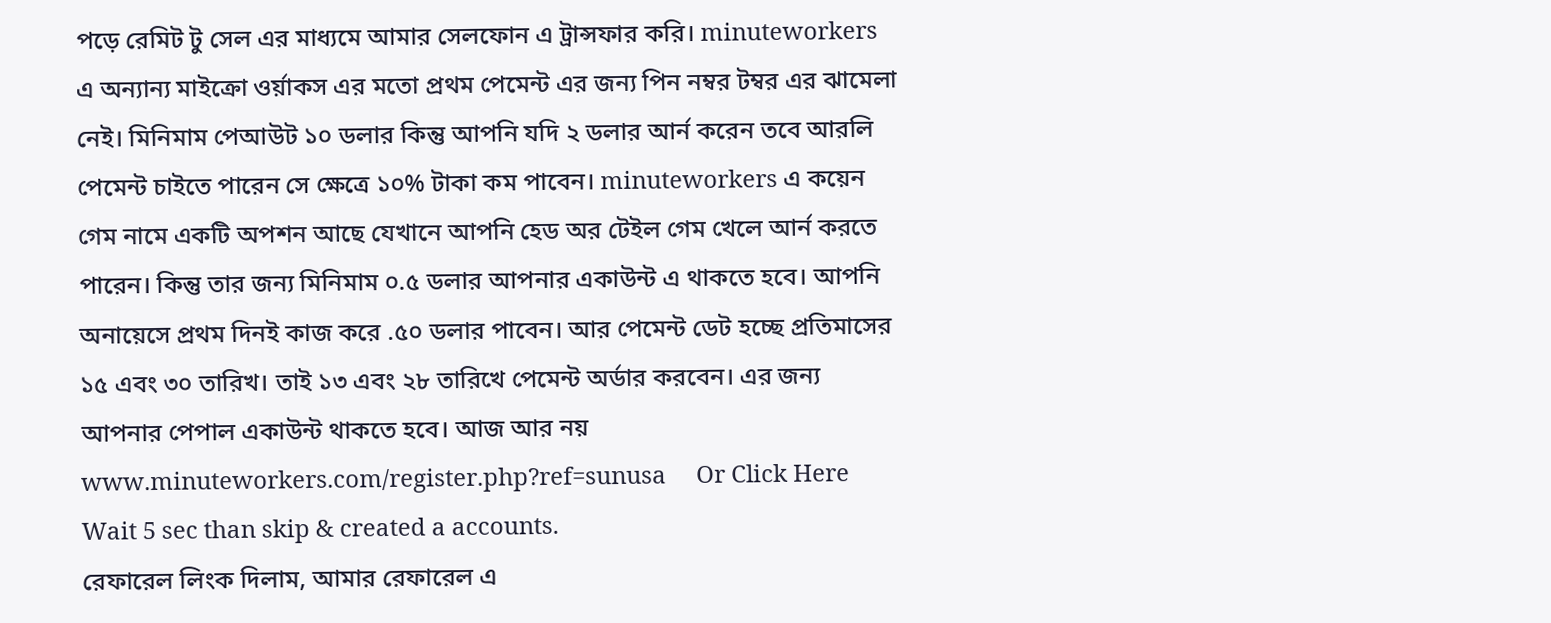পড়ে রেমিট টু সেল এর মাধ্যমে আমার সেলফোন এ ট্রান্সফার করি। minuteworkers এ অন্যান্য মাইক্রো ওর্য়াকস এর মতো প্রথম পেমেন্ট এর জন্য পিন নম্বর টম্বর এর ঝামেলা নেই। মিনিমাম পেআউট ১০ ডলার কিন্তু আপনি যদি ২ ডলার আর্ন করেন তবে আরলি পেমেন্ট চাইতে পারেন সে ক্ষেত্রে ১০% টাকা কম পাবেন। minuteworkers এ কয়েন গেম নামে একটি অপশন আছে যেখানে আপনি হেড অর টেইল গেম খেলে আর্ন করতে পারেন। কিন্তু তার জন্য মিনিমাম ০.৫ ডলার আপনার একাউন্ট এ থাকতে হবে। আপনি অনায়েসে প্রথম দিনই কাজ করে .৫০ ডলার পাবেন। আর পেমেন্ট ডেট হচ্ছে প্রতিমাসের ১৫ এবং ৩০ তারিখ। তাই ১৩ এবং ২৮ তারিখে পেমেন্ট অর্ডার করবেন। এর জন্য আপনার পেপাল একাউন্ট থাকতে হবে। আজ আর নয়
www.minuteworkers.com/register.php?ref=sunusa     Or Click Here Wait 5 sec than skip & created a accounts.
রেফারেল লিংক দিলাম, আমার রেফারেল এ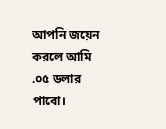আপনি জয়েন করলে আমি .০৫ ডলার পাবো।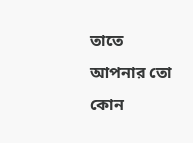তাতে আপনার তো কোন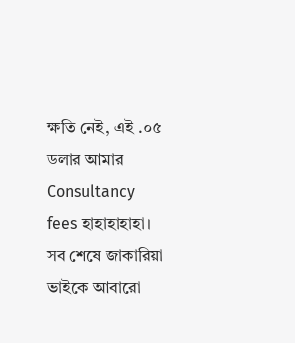ক্ষতি নেই, এই .০৫ ডলার আমার Consultancy fees হাহাহাহাহা। সব শেষে জাকারিয়া ভাইকে আবারো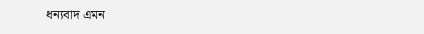ধন্যবাদ এমন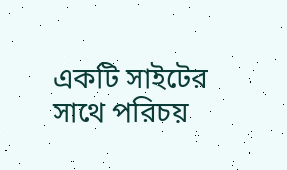একটি সাইটের সাথে পরিচয়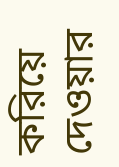করিয়ে দেওয়ার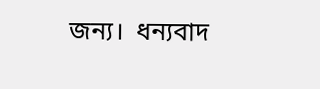জন্য।  ধন্যবাদ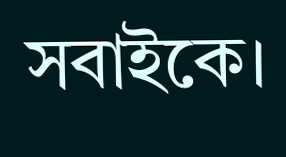সবাইকে।